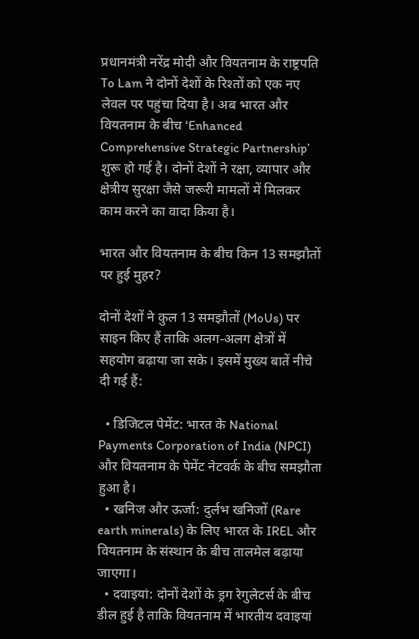प्रधानमंत्री नरेंद्र मोदी और वियतनाम के राष्ट्रपति To Lam ने दोनों देशों के रिश्तों को एक नए लेवल पर पहुंचा दिया है। अब भारत और वियतनाम के बीच ‘Enhanced Comprehensive Strategic Partnership’ शुरू हो गई है। दोनों देशों ने रक्षा, व्यापार और क्षेत्रीय सुरक्षा जैसे जरूरी मामलों में मिलकर काम करने का वादा किया है।

भारत और वियतनाम के बीच किन 13 समझौतों पर हुई मुहर?

दोनों देशों ने कुल 13 समझौतों (MoUs) पर साइन किए हैं ताकि अलग-अलग क्षेत्रों में सहयोग बढ़ाया जा सके। इसमें मुख्य बातें नीचे दी गई हैं:

  • डिजिटल पेमेंट: भारत के National Payments Corporation of India (NPCI) और वियतनाम के पेमेंट नेटवर्क के बीच समझौता हुआ है।
  • खनिज और ऊर्जा: दुर्लभ खनिजों (Rare earth minerals) के लिए भारत के IREL और वियतनाम के संस्थान के बीच तालमेल बढ़ाया जाएगा।
  • दवाइयां: दोनों देशों के ड्रग रेगुलेटर्स के बीच डील हुई है ताकि वियतनाम में भारतीय दवाइयां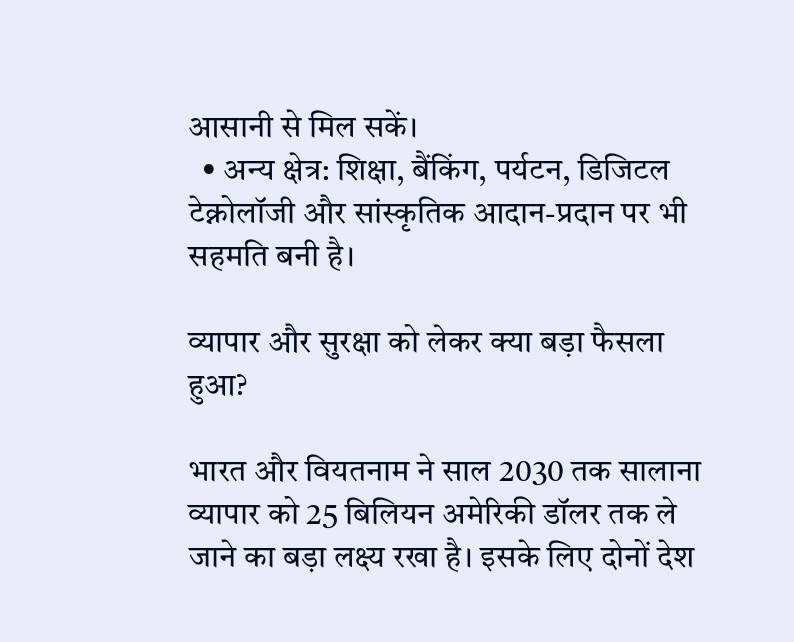आसानी से मिल सकें।
  • अन्य क्षेत्र: शिक्षा, बैंकिंग, पर्यटन, डिजिटल टेक्नोलॉजी और सांस्कृतिक आदान-प्रदान पर भी सहमति बनी है।

व्यापार और सुरक्षा को लेकर क्या बड़ा फैसला हुआ?

भारत और वियतनाम ने साल 2030 तक सालाना व्यापार को 25 बिलियन अमेरिकी डॉलर तक ले जाने का बड़ा लक्ष्य रखा है। इसके लिए दोनों देश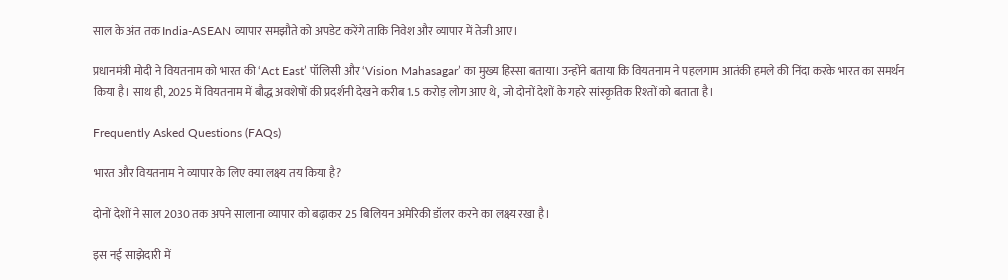साल के अंत तक India-ASEAN व्यापार समझौते को अपडेट करेंगे ताकि निवेश और व्यापार में तेजी आए।

प्रधानमंत्री मोदी ने वियतनाम को भारत की ‘Act East’ पॉलिसी और ‘Vision Mahasagar’ का मुख्य हिस्सा बताया। उन्होंने बताया कि वियतनाम ने पहलगाम आतंकी हमले की निंदा करके भारत का समर्थन किया है। साथ ही, 2025 में वियतनाम में बौद्ध अवशेषों की प्रदर्शनी देखने करीब 1.5 करोड़ लोग आए थे, जो दोनों देशों के गहरे सांस्कृतिक रिश्तों को बताता है।

Frequently Asked Questions (FAQs)

भारत और वियतनाम ने व्यापार के लिए क्या लक्ष्य तय किया है?

दोनों देशों ने साल 2030 तक अपने सालाना व्यापार को बढ़ाकर 25 बिलियन अमेरिकी डॉलर करने का लक्ष्य रखा है।

इस नई साझेदारी में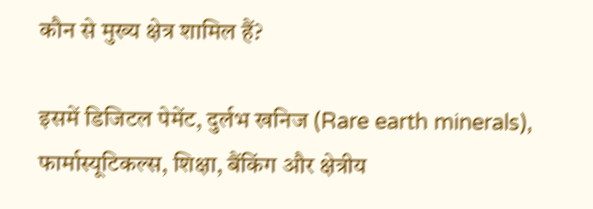कौन से मुख्य क्षेत्र शामिल हैं?

इसमें डिजिटल पेमेंट, दुर्लभ खनिज (Rare earth minerals), फार्मास्यूटिकल्स, शिक्षा, बैंकिंग और क्षेत्रीय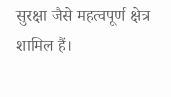सुरक्षा जैसे महत्वपूर्ण क्षेत्र शामिल हैं।